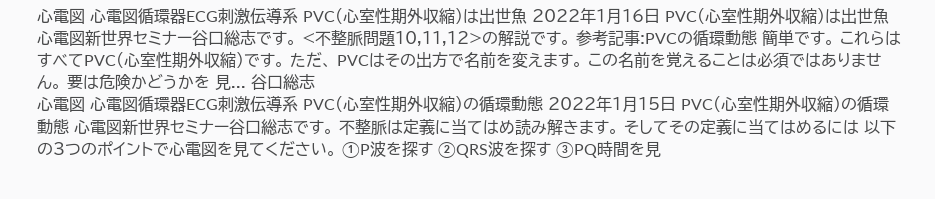心電図 心電図循環器ECG刺激伝導系 PVC(心室性期外収縮)は出世魚 2022年1月16日 PVC(心室性期外収縮)は出世魚 心電図新世界セミナー谷口総志です。 <不整脈問題10,11,12>の解説です。 参考記事:PVCの循環動態 簡単です。 これらはすべてPVC(心室性期外収縮)です。 ただ、 PVCはその出方で名前を変えます。 この名前を覚えることは必須ではありません。 要は危険かどうかを 見... 谷口総志
心電図 心電図循環器ECG刺激伝導系 PVC(心室性期外収縮)の循環動態 2022年1月15日 PVC(心室性期外収縮)の循環動態 心電図新世界セミナー谷口総志です。 不整脈は定義に当てはめ読み解きます。 そしてその定義に当てはめるには 以下の3つのポイントで心電図を見てください。 ①P波を探す ②QRS波を探す ③PQ時間を見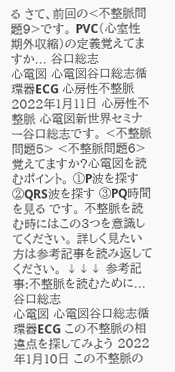る さて、前回の<不整脈問題9>です。 PVC(心室性期外収縮)の定義覚えてますか... 谷口総志
心電図 心電図谷口総志循環器ECG 心房性不整脈 2022年1月11日 心房性不整脈 心電図新世界セミナー谷口総志です。 <不整脈問題5> <不整脈問題6> 覚えてますか?心電図を読むポイント。 ①P波を探す ②QRS波を探す ③PQ時間を見る です。 不整脈を読む時にはこの3つを意識してください。 詳しく見たい方は参考記事を読み返してください。 ↓↓↓ 参考記事:不整脈を読むために... 谷口総志
心電図 心電図谷口総志循環器ECG この不整脈の相違点を探してみよう 2022年1月10日 この不整脈の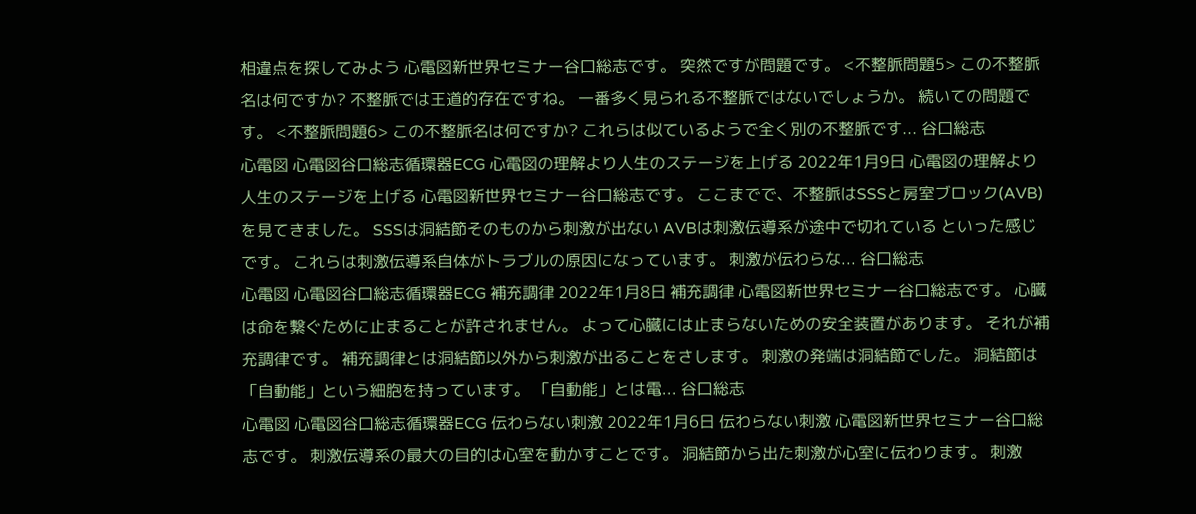相違点を探してみよう 心電図新世界セミナー谷口総志です。 突然ですが問題です。 <不整脈問題5> この不整脈名は何ですか? 不整脈では王道的存在ですね。 一番多く見られる不整脈ではないでしょうか。 続いての問題です。 <不整脈問題6> この不整脈名は何ですか? これらは似ているようで全く別の不整脈です... 谷口総志
心電図 心電図谷口総志循環器ECG 心電図の理解より人生のステージを上げる 2022年1月9日 心電図の理解より人生のステージを上げる 心電図新世界セミナー谷口総志です。 ここまでで、不整脈はSSSと房室ブロック(AVB)を見てきました。 SSSは洞結節そのものから刺激が出ない AVBは刺激伝導系が途中で切れている といった感じです。 これらは刺激伝導系自体がトラブルの原因になっています。 刺激が伝わらな... 谷口総志
心電図 心電図谷口総志循環器ECG 補充調律 2022年1月8日 補充調律 心電図新世界セミナー谷口総志です。 心臓は命を繋ぐために止まることが許されません。 よって心臓には止まらないための安全装置があります。 それが補充調律です。 補充調律とは洞結節以外から刺激が出ることをさします。 刺激の発端は洞結節でした。 洞結節は「自動能」という細胞を持っています。 「自動能」とは電... 谷口総志
心電図 心電図谷口総志循環器ECG 伝わらない刺激 2022年1月6日 伝わらない刺激 心電図新世界セミナー谷口総志です。 刺激伝導系の最大の目的は心室を動かすことです。 洞結節から出た刺激が心室に伝わります。 刺激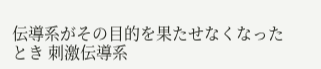伝導系がその目的を果たせなくなったとき 刺激伝導系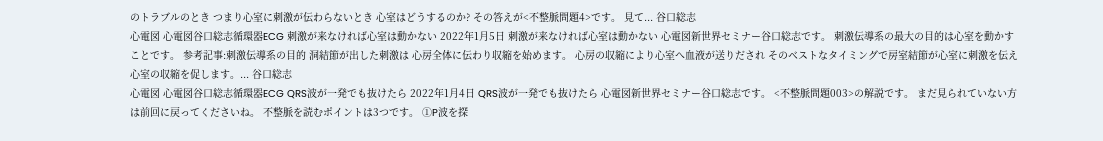のトラブルのとき つまり心室に刺激が伝わらないとき 心室はどうするのか? その答えが<不整脈問題4>です。 見て... 谷口総志
心電図 心電図谷口総志循環器ECG 刺激が来なければ心室は動かない 2022年1月5日 刺激が来なければ心室は動かない 心電図新世界セミナー谷口総志です。 刺激伝導系の最大の目的は心室を動かすことです。 参考記事:刺激伝導系の目的 洞結節が出した刺激は 心房全体に伝わり収縮を始めます。 心房の収縮により心室へ血液が送りだされ そのベストなタイミングで房室結節が心室に刺激を伝え 心室の収縮を促します。... 谷口総志
心電図 心電図谷口総志循環器ECG QRS波が一発でも抜けたら 2022年1月4日 QRS波が一発でも抜けたら 心電図新世界セミナー谷口総志です。 <不整脈問題003>の解説です。 まだ見られていない方は前回に戻ってくださいね。 不整脈を読むポイントは3つです。 ①P波を探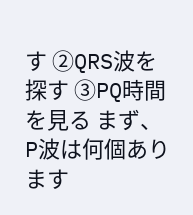す ②QRS波を探す ③PQ時間を見る まず、 P波は何個あります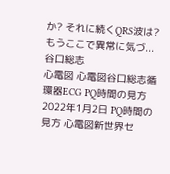か? それに続くQRS波は? もうここで異常に気づ... 谷口総志
心電図 心電図谷口総志循環器ECG PQ時間の見方 2022年1月2日 PQ時間の見方 心電図新世界セ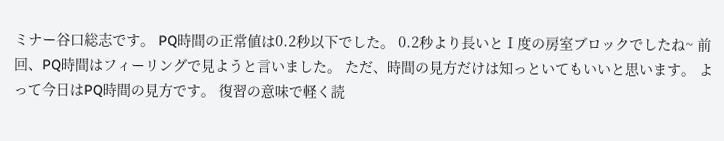ミナー谷口総志です。 PQ時間の正常値は0.2秒以下でした。 0.2秒より長いとⅠ度の房室ブロックでしたね~ 前回、PQ時間はフィーリングで見ようと言いました。 ただ、時間の見方だけは知っといてもいいと思います。 よって今日はPQ時間の見方です。 復習の意味で軽く読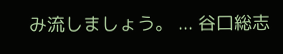み流しましょう。 ... 谷口総志